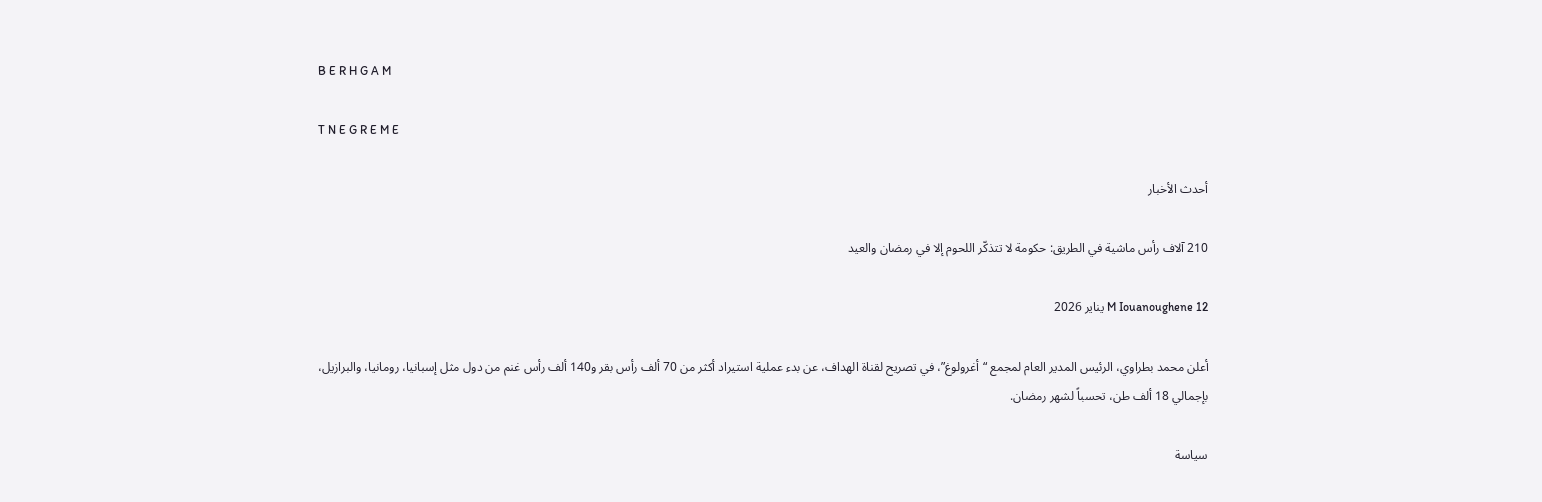B E R H G A M

T N E G R E M E

أحدث الأخبار

210 آلاف رأس ماشية في الطريق: حكومة لا تتذكّر اللحوم إلا في رمضان والعيد

M Iouanoughene 12 يناير 2026

أعلن محمد بطراوي، الرئيس المدير العام لمجمع “أغرولوغ”، في تصريح لقناة الهداف، عن بدء عملية استيراد أكثر من 70 ألف رأس بقر و140 ألف رأس غنم من دول مثل إسبانيا، رومانيا، والبرازيل، بإجمالي 18 ألف طن، تحسباً لشهر رمضان.

سياسة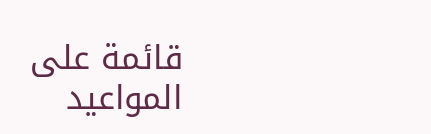قائمة على المواعيد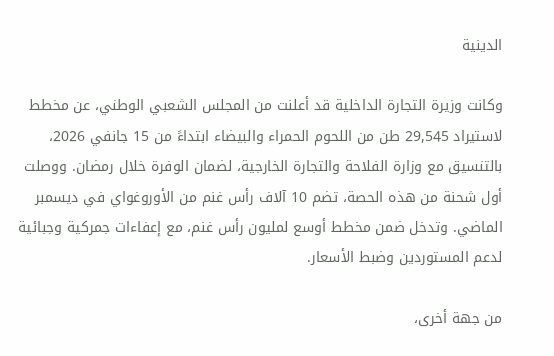الدينية

وكانت وزيرة التجارة الداخلية قد أعلنت من المجلس الشعبي الوطني، عن مخطط لاستيراد 29,545 طن من اللحوم الحمراء والبيضاء ابتداءً من 15 جانفي 2026، بالتنسيق مع وزارة الفلاحة والتجارة الخارجية، لضمان الوفرة خلال رمضان. ووصلت أول شحنة من هذه الحصة، تضم 10 آلاف رأس غنم من الأوروغواي في ديسمبر الماضي. وتدخل ضمن مخطط أوسع لمليون رأس غنم، مع إعفاءات جمركية وجبائية لدعم المستوردين وضبط الأسعار.

من جهة أخرى،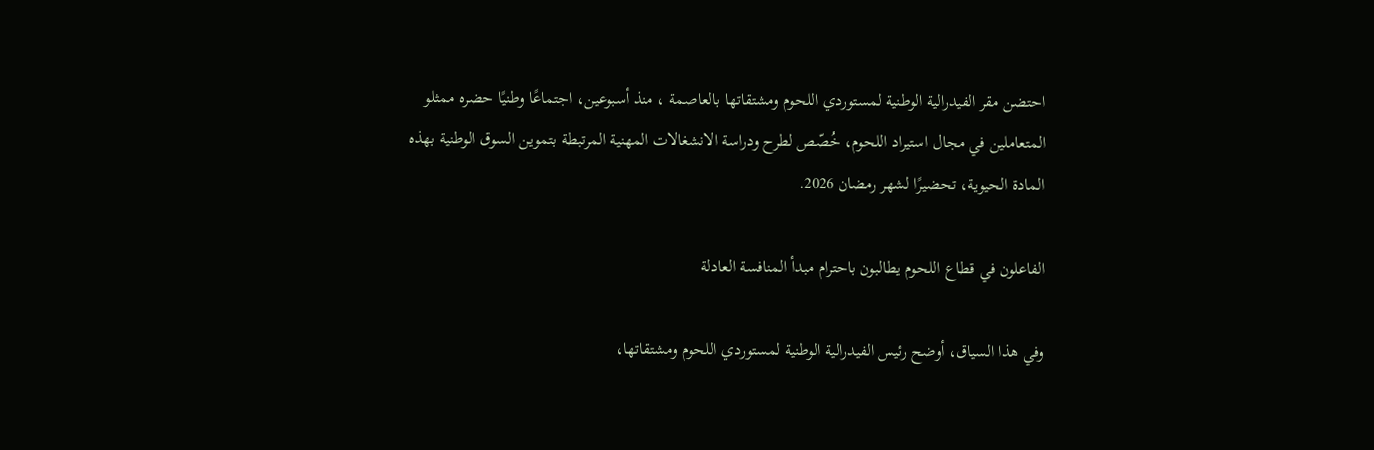احتضن مقر الفيدرالية الوطنية لمستوردي اللحوم ومشتقاتها بالعاصمة ، منذ أسبوعين، اجتماعًا وطنيًا حضره ممثلو المتعاملين في مجال استيراد اللحوم، خُصّص لطرح ودراسة الانشغالات المهنية المرتبطة بتموين السوق الوطنية بهذه المادة الحيوية، تحضيرًا لشهر رمضان 2026.

الفاعلون في قطاع اللحوم يطالبون باحترام مبدأ المنافسة العادلة

وفي هذا السياق، أوضح رئيس الفيدرالية الوطنية لمستوردي اللحوم ومشتقاتها،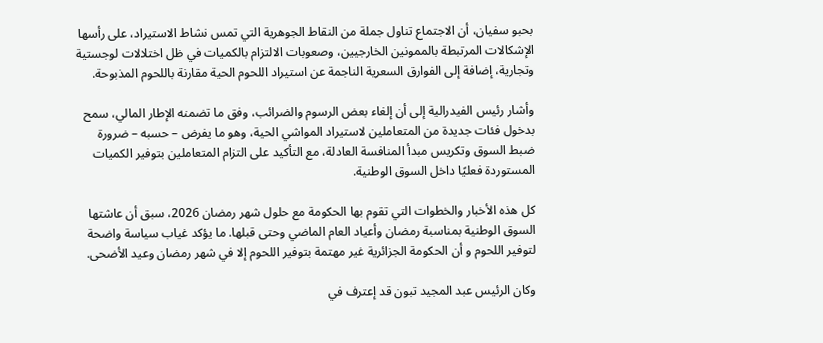بحبو سفيان، أن الاجتماع تناول جملة من النقاط الجوهرية التي تمس نشاط الاستيراد، على رأسها الإشكالات المرتبطة بالممونين الخارجيين، وصعوبات الالتزام بالكميات في ظل اختلالات لوجستية وتجارية، إضافة إلى الفوارق السعرية الناجمة عن استيراد اللحوم الحية مقارنة باللحوم المذبوحة.

وأشار رئيس الفيدرالية إلى أن إلغاء بعض الرسوم والضرائب، وفق ما تضمنه الإطار المالي، سمح بدخول فئات جديدة من المتعاملين لاستيراد المواشي الحية، وهو ما يفرض – حسبه – ضرورة ضبط السوق وتكريس مبدأ المنافسة العادلة، مع التأكيد على التزام المتعاملين بتوفير الكميات المستوردة فعليًا داخل السوق الوطنية.

كل هذه الأخبار والخطوات التي تقوم بها الحكومة مع حلول شهر رمضان 2026، سبق أن عاشتها السوق الوطنية بمناسبة رمضان وأعياد العام الماضي وحتى قبلها. ما يؤكد غياب سياسة واضحة لتوفير اللحوم و أن الحكومة الجزائرية غير مهتمة بتوفير اللحوم إلا في شهر رمضان وعيد الأضحى.

وكان الرئيس عبد المجيد تبون قد إعترف في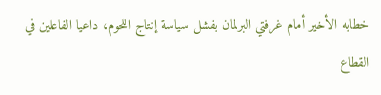خطابه الأخير أمام غرفتي البرلمان بفشل سياسة إنتاج اللحوم، داعيا الفاعلين في القطاع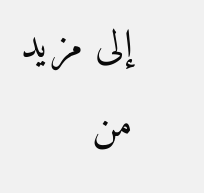إلى مزيد من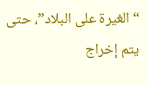“الغيرة على البلاد”، حتى يتم إخراج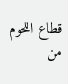قطاع اللحوم من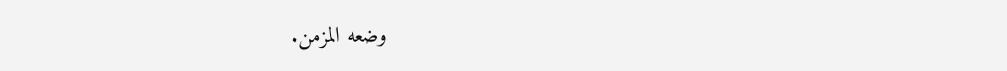وضعه المزمن.